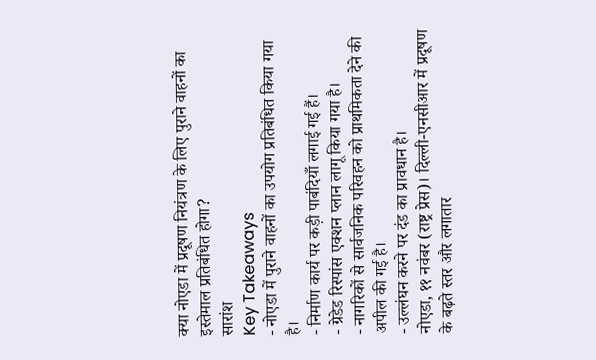क्या नोएडा में प्रदूषण नियंत्रण के लिए पुराने वाहनों का इस्तेमाल प्रतिबंधित होगा?
सारांश
Key Takeaways
- नोएडा में पुराने वाहनों का उपयोग प्रतिबंधित किया गया है।
- निर्माण कार्य पर कड़ी पाबंदियाँ लगाई गई हैं।
- ग्रेडेड रिस्पांस एक्शन प्लान लागू किया गया है।
- नागरिकों से सार्वजनिक परिवहन को प्राथमिकता देने की अपील की गई है।
- उल्लंघन करने पर दंड का प्रावधान है।
नोएडा, ११ नवंबर (राष्ट्र प्रेस)। दिल्ली-एनसीआर में प्रदूषण के बढ़ते स्तर और लगातार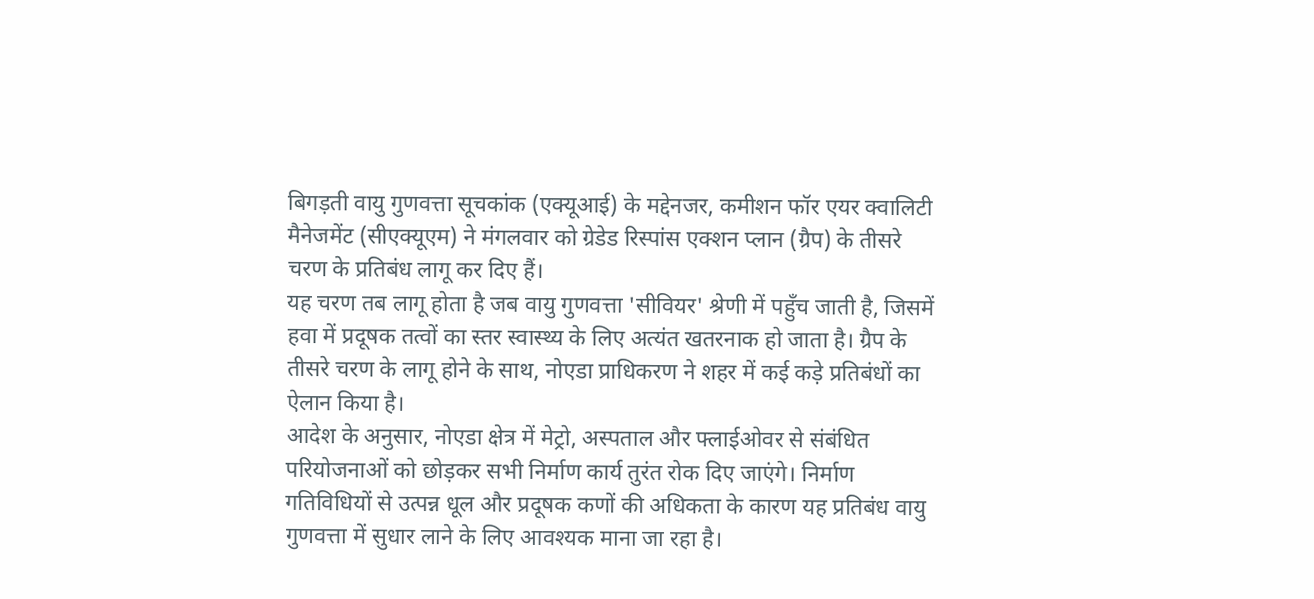बिगड़ती वायु गुणवत्ता सूचकांक (एक्यूआई) के मद्देनजर, कमीशन फॉर एयर क्वालिटी मैनेजमेंट (सीएक्यूएम) ने मंगलवार को ग्रेडेड रिस्पांस एक्शन प्लान (ग्रैप) के तीसरे चरण के प्रतिबंध लागू कर दिए हैं।
यह चरण तब लागू होता है जब वायु गुणवत्ता 'सीवियर' श्रेणी में पहुँच जाती है, जिसमें हवा में प्रदूषक तत्वों का स्तर स्वास्थ्य के लिए अत्यंत खतरनाक हो जाता है। ग्रैप के तीसरे चरण के लागू होने के साथ, नोएडा प्राधिकरण ने शहर में कई कड़े प्रतिबंधों का ऐलान किया है।
आदेश के अनुसार, नोएडा क्षेत्र में मेट्रो, अस्पताल और फ्लाईओवर से संबंधित परियोजनाओं को छोड़कर सभी निर्माण कार्य तुरंत रोक दिए जाएंगे। निर्माण गतिविधियों से उत्पन्न धूल और प्रदूषक कणों की अधिकता के कारण यह प्रतिबंध वायु गुणवत्ता में सुधार लाने के लिए आवश्यक माना जा रहा है।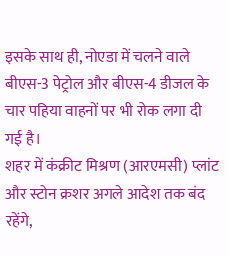इसके साथ ही, नोएडा में चलने वाले बीएस-3 पेट्रोल और बीएस-4 डीजल के चार पहिया वाहनों पर भी रोक लगा दी गई है।
शहर में कंक्रीट मिश्रण (आरएमसी) प्लांट और स्टोन क्रशर अगले आदेश तक बंद रहेंगे,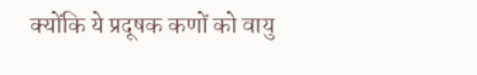क्योंकि ये प्रदूषक कणों को वायु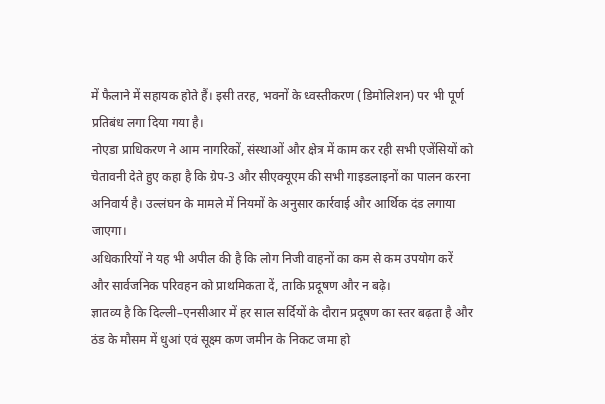में फैलाने में सहायक होते हैं। इसी तरह, भवनों के ध्वस्तीकरण (डिमोलिशन) पर भी पूर्ण प्रतिबंध लगा दिया गया है।
नोएडा प्राधिकरण ने आम नागरिकों, संस्थाओं और क्षेत्र में काम कर रही सभी एजेंसियों को चेतावनी देते हुए कहा है कि ग्रेप-3 और सीएक्यूएम की सभी गाइडलाइनों का पालन करना अनिवार्य है। उल्लंघन के मामले में नियमों के अनुसार कार्रवाई और आर्थिक दंड लगाया जाएगा।
अधिकारियों ने यह भी अपील की है कि लोग निजी वाहनों का कम से कम उपयोग करें और सार्वजनिक परिवहन को प्राथमिकता दें, ताकि प्रदूषण और न बढ़े।
ज्ञातव्य है कि दिल्ली–एनसीआर में हर साल सर्दियों के दौरान प्रदूषण का स्तर बढ़ता है और ठंड के मौसम में धुआं एवं सूक्ष्म कण जमीन के निकट जमा हो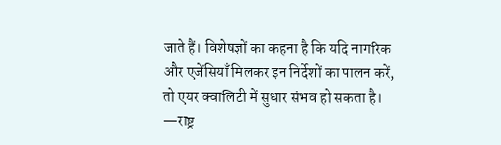जाते हैं। विशेषज्ञों का कहना है कि यदि नागरिक और एजेंसियाँ मिलकर इन निर्देशों का पालन करें, तो एयर क्वालिटी में सुधार संभव हो सकता है।
—राष्ट्र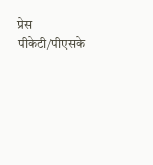प्रेस
पीकेटी/पीएसके